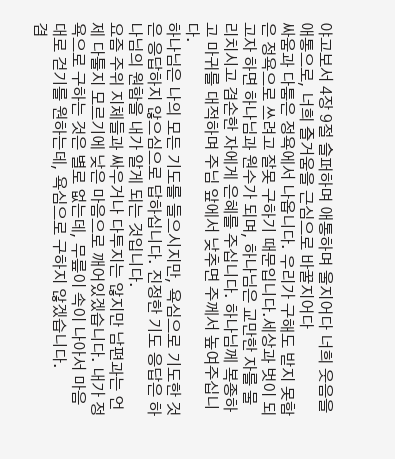야고보서 4장 9절 슬퍼하며 애통하며 울지어다 너희 웃음을 애통으로, 너희 즐거움을 근심으로 바꿀지어다
싸움과 다툼은 정욕에서 나옵니다. 우리가 구해도 받지 못함은 정욕으로 쓰려고 잘못 구하기 때문입니다.세상과 벗이 되고자 하면 하나님과 원수가 되며, 하나님은 교만한 자를 물리치시고 겸손한 자에게 은혜를 주십니다. 하나님께 복종하고 마귀를 대적하며 주님 앞에서 낮추면 주께서 높여주십니다.
하나님은 나의 모든 기도를 들으시지만, 욕심으로 기도한 것은 응답하지 않으심으로 답하십니다. 진정한 기도 응답은 하나님의 원함을 내가 알게 되는 것입니다.
요즘 주위 지체들과 싸우거나 다투지는 않지만 남편과는 언제 다툴지 모르기에 낮은 마음으로 깨어있겠습니다. 내가 정욕으로 구하는 것은 별로 없는데, 무릎이 속이 나아서 마음대로 걷기를 원하는데, 욕심으로 구하지 않겠습니다.
겸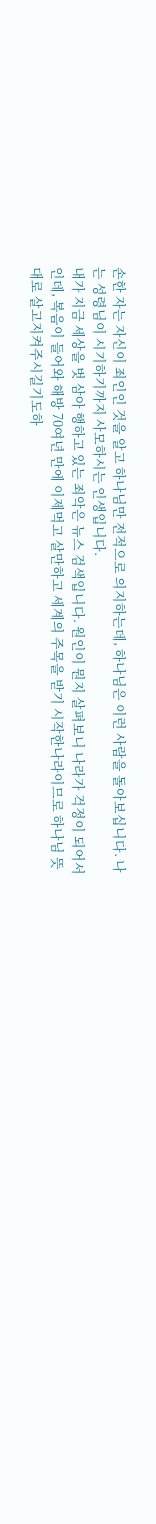손한 자는 자신이 죄인인 것을 알고 하나님만 전적으로 의지하는데, 하나님은 이런 사람을 돌아보십니다. 나는 성령님이 시기하기까지 사모하시는 인생입니다.
내가 지금 세상을 벗 삼아 행하고 있는 죄악은 뉴스 검색입니다. 원인이 뭔지 살펴보니 나라가 걱정이 되어서인데, 복음이 들어와 해방 70여년 만에 이제먹고 살만하고 세계의 주목을 받기 시작한나라이므로 하나님 뜻대로 살고지켜주시길기도하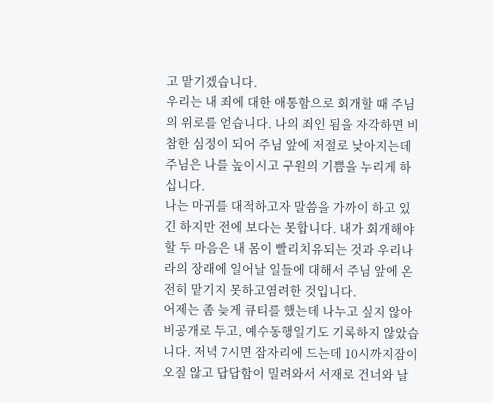고 맡기겠습니다.
우리는 내 죄에 대한 애통함으로 회개할 때 주님의 위로를 얻습니다. 나의 죄인 됨을 자각하면 비참한 심정이 되어 주님 앞에 저절로 낮아지는데 주님은 나를 높이시고 구원의 기쁨을 누리게 하십니다.
나는 마귀를 대적하고자 말씀을 가까이 하고 있긴 하지만 전에 보다는 못합니다. 내가 회개해야 할 두 마음은 내 몸이 빨리치유되는 것과 우리나라의 장래에 일어날 일들에 대해서 주님 앞에 온전히 맡기지 못하고염려한 것입니다.
어제는 좀 늦게 큐티를 했는데 나누고 싶지 않아 비공개로 두고, 예수동행일기도 기록하지 않았습니다. 저녁 7시면 잠자리에 드는데 10시까지잠이 오질 않고 답답함이 밀려와서 서재로 건너와 날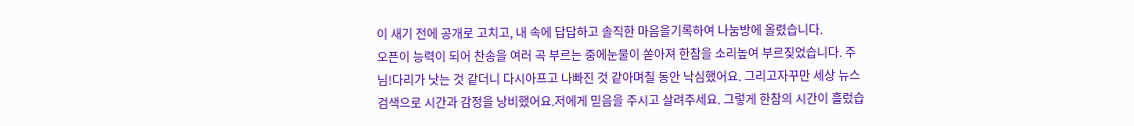이 새기 전에 공개로 고치고, 내 속에 답답하고 솔직한 마음을기록하여 나눔방에 올렸습니다.
오픈이 능력이 되어 찬송을 여러 곡 부르는 중에눈물이 쏟아져 한참을 소리높여 부르짖었습니다. 주님!다리가 낫는 것 같더니 다시아프고 나빠진 것 같아며칠 동안 낙심했어요. 그리고자꾸만 세상 뉴스 검색으로 시간과 감정을 낭비했어요.저에게 믿음을 주시고 살려주세요. 그렇게 한참의 시간이 흘렀습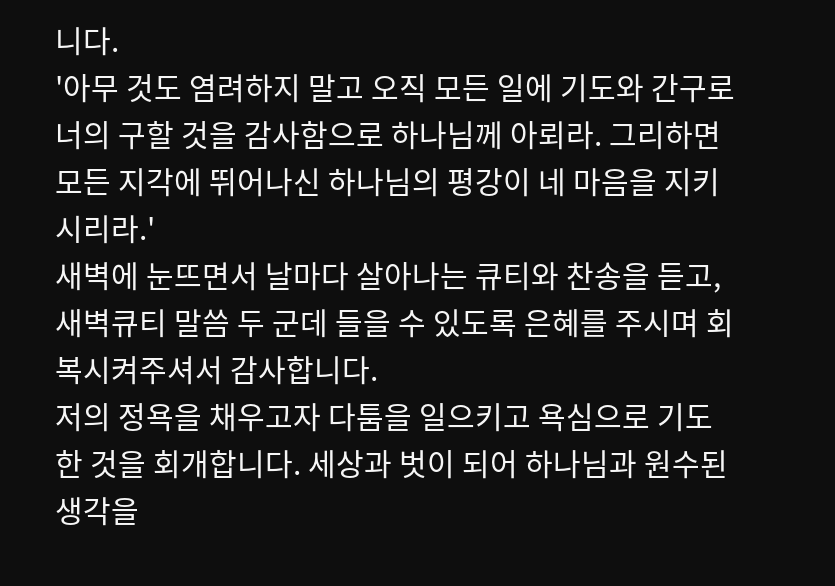니다.
'아무 것도 염려하지 말고 오직 모든 일에 기도와 간구로 너의 구할 것을 감사함으로 하나님께 아뢰라. 그리하면 모든 지각에 뛰어나신 하나님의 평강이 네 마음을 지키시리라.'
새벽에 눈뜨면서 날마다 살아나는 큐티와 찬송을 듣고, 새벽큐티 말씀 두 군데 들을 수 있도록 은혜를 주시며 회복시켜주셔서 감사합니다.
저의 정욕을 채우고자 다툼을 일으키고 욕심으로 기도한 것을 회개합니다. 세상과 벗이 되어 하나님과 원수된 생각을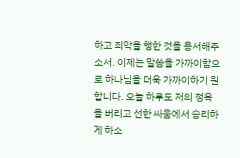하고 죄악을 행한 것을 용서해주소서. 이제는 말씀을 가까이함으로 하나님을 더욱 가까이하기 원합니다. 오늘 하루도 저의 정욕을 버리고 선한 싸움에서 승리하게 하소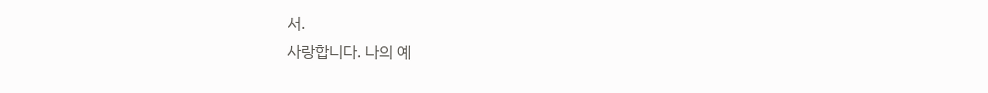서.
사랑합니다. 나의 예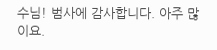수님! 범사에 감사합니다. 아주 많이요.